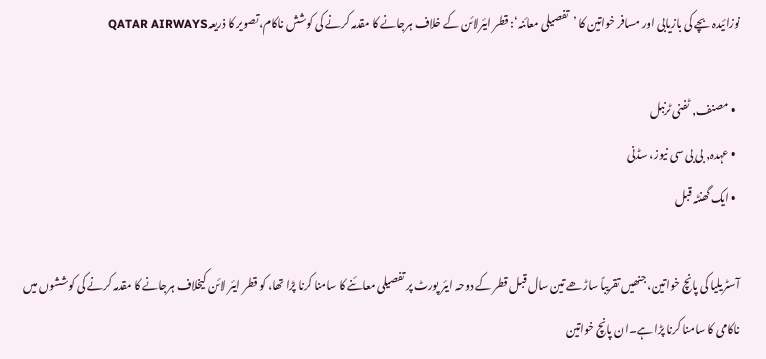نوزائیدہ بچے کی بازیابی اور مسافر خواتین کا ’تفصیلی معائنہ‘: قطر ایئرلائن کے خلاف ہرجانے کا مقدمہ کرنے کی کوشش ناکام،تصویر کا ذریعہQATAR AIRWAYS

  • مصنف, ٹفنی ٹرنبل
  • عہدہ, بی بی سی نیوز، سڈنی
  • ایک گھنٹہ قبل

آسٹریلیا کی پانچ خواتین، جنھیں تقریباً ساڑھے تین سال قبل قطر کے دوحہ ایئر پورٹ پر تفصیلی معائنے کا سامنا کرنا پڑا تھا، کو قطر ایئر لائن کیخلاف ہرجانے کا مقدمہ کرنے کی کوششوں میں ناکامی کا سامنا کرنا پڑا ہے۔ان پانچ خواتین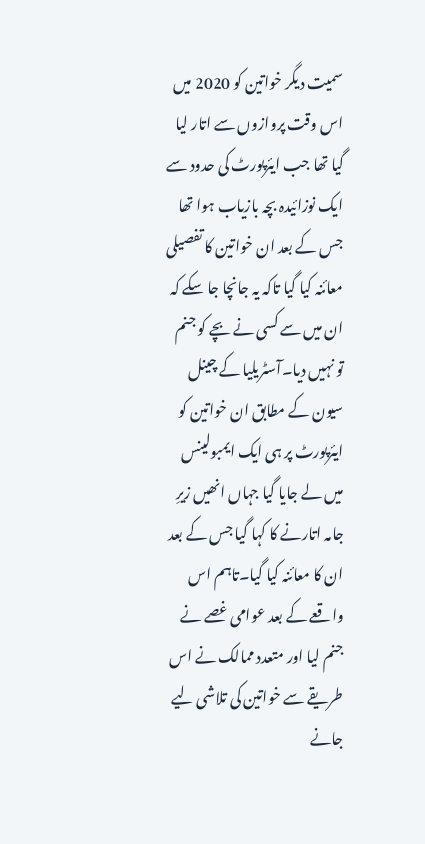سمیت دیگر خواتین کو 2020 میں اس وقت پروازوں سے اتار لیا گیا تھا جب ایئرپورٹ کی حدود سے ایک نوزائیدہ بچہ بازیاب ہوا تھا جس کے بعد ان خواتین کا تفصیلی معائنہ کیا گیا تاکہ یہ جانچا جا سکے کہ ان میں سے کسی نے بچے کو جنم تو نہیں دیا۔آسٹریلیا کے چینل سیون کے مطابق ان خواتین کو ایئرپورٹ پر ہی ایک ایمبولینس میں لے جایا گیا جہاں انھیں زیرِ جامہ اتارنے کا کہا گیا جس کے بعد ان کا معائنہ کیا گیا۔تاہم اس واقعے کے بعد عوامی غصے نے جنم لیا اور متعدد ممالک نے اس طریقے سے خواتین کی تلاشی لیے جانے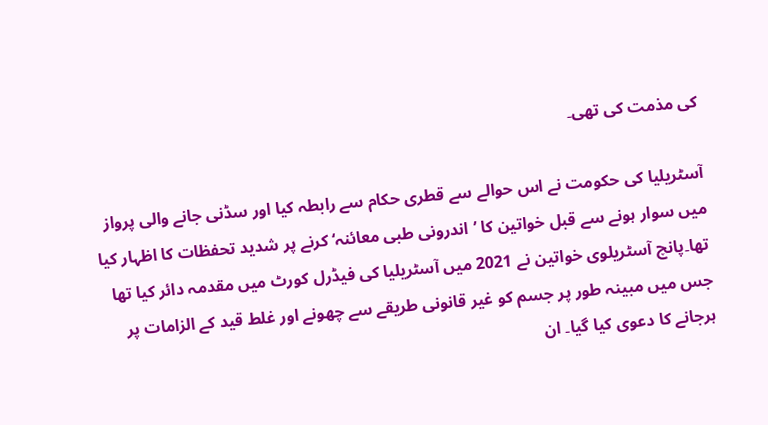کی مذمت کی تھی۔

آسٹریلیا کی حکومت نے اس حوالے سے قطری حکام سے رابطہ کیا اور سڈنی جانے والی پرواز میں سوار ہونے سے قبل خواتین کا ’اندرونی طبی معائنہ‘ کرنے پر شدید تحفظات کا اظہار کیا تھا۔پانچ آسٹریلوی خواتین نے 2021 میں آسٹریلیا کی فیڈرل کورٹ میں مقدمہ دائر کیا تھا جس میں مبینہ طور پر جسم کو غیر قانونی طریقے سے چھونے اور غلط قید کے الزامات پر ہرجانے کا دعوی کیا گیا۔ ان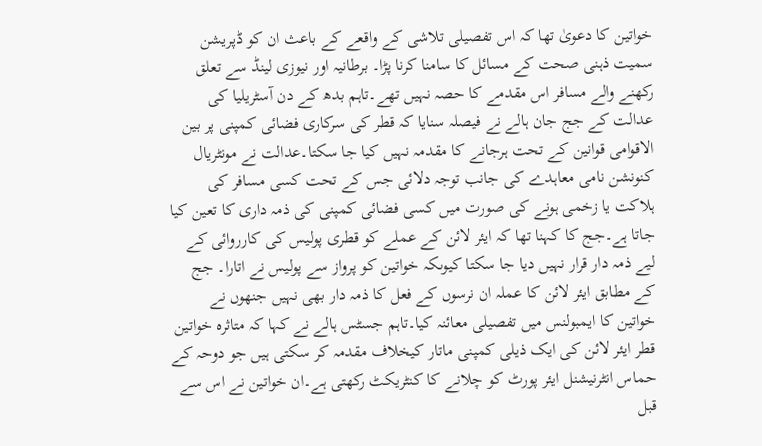خواتین کا دعویٰ تھا کہ اس تفصیلی تلاشی کے واقعے کے باعث ان کو ڈپریشن سمیت ذہنی صحت کے مسائل کا سامنا کرنا پڑا۔ برطانیہ اور نیوزی لینڈ سے تعلق رکھنے والے مسافر اس مقدمے کا حصہ نہیں تھے۔تاہم بدھ کے دن آسٹریلیا کی عدالت کے جج جان ہالے نے فیصلہ سنایا کہ قطر کی سرکاری فضائی کمپنی پر بین الاقوامی قوانین کے تحت ہرجانے کا مقدمہ نہیں کیا جا سکتا۔عدالت نے مونٹریال کنونشن نامی معاہدے کی جانب توجہ دلائی جس کے تحت کسی مسافر کی ہلاکت یا زخمی ہونے کی صورت میں کسی فضائی کمپنی کی ذمہ داری کا تعین کیا جاتا ہے۔جج کا کہنا تھا کہ ایئر لائن کے عملے کو قطری پولیس کی کارروائی کے لیے ذمہ دار قرار نہیں دیا جا سکتا کیوںکہ خواتین کو پرواز سے پولیس نے اتارا۔ جج کے مطابق ایئر لائن کا عملہ ان نرسوں کے فعل کا ذمہ دار بھی نہیں جنھوں نے خواتین کا ایمبولنس میں تفصیلی معائنہ کیا۔تاہم جسٹس ہالے نے کہا کہ متاثرہ خواتین قطر ایئر لائن کی ایک ذیلی کمپنی ماتار کیخلاف مقدمہ کر سکتی ہیں جو دوحہ کے حماس انٹرنیشنل ایئر پورٹ کو چلانے کا کنٹریکٹ رکھتی ہے۔ان خواتین نے اس سے قبل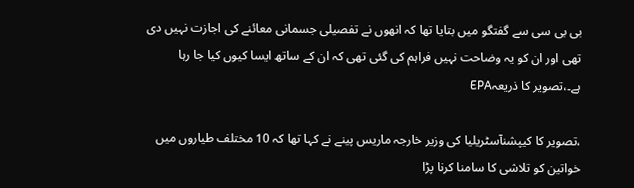بی بی سی سے گفتگو میں بتایا تھا کہ انھوں نے تفصیلی جسمانی معائنے کی اجازت نہیں دی تھی اور ان کو یہ وضاحت نہیں فراہم کی گئی تھی کہ ان کے ساتھ ایسا کیوں کیا جا رہا ہے۔،تصویر کا ذریعہEPA

،تصویر کا کیپشنآسٹریلیا کی وزیر خارجہ ماریس پینے نے کہا تھا کہ 10 مختلف طیاروں میں خواتین کو تلاشی کا سامنا کرنا پڑا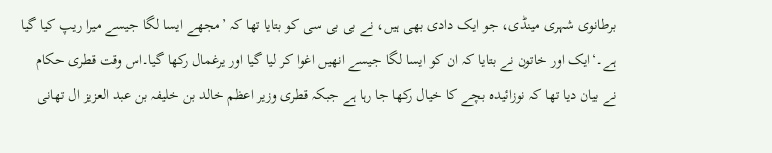برطانوی شہری مینڈی، جو ایک دادی بھی ہیں، نے بی بی سی کو بتایا تھا کہ ’مجھے ایسا لگا جیسے میرا ریپ کیا گیا ہے۔‘ایک اور خاتون نے بتایا کہ ان کو ایسا لگا جیسے انھیں اغوا کر لیا گیا اور یرغمال رکھا گیا۔اس وقت قطری حکام نے بیان دیا تھا کہ نوزائیدہ بچے کا خیال رکھا جا رہا ہے جبکہ قطری وزیر اعظم خالد بن خلیفہ بن عبد العزیز ال تھانی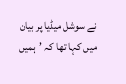نے سوشل میڈیا پر بیان میں کہا تھا کہ ’ہمیں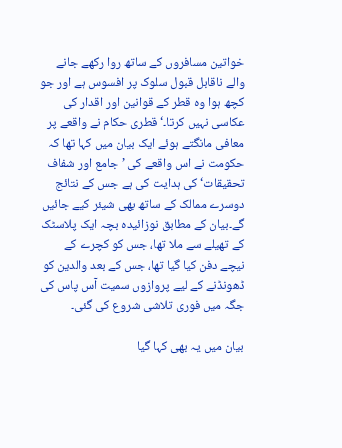خواتین مسافروں کے ساتھ روا رکھے جانے والے ناقابل قبول سلوک پر افسوس ہے اور جو کچھ ہوا وہ قطر کے قوانین اور اقدار کی عکاسی نہیں کرتا۔‘قطری حکام نے واقعے پر معافی مانگتے ہوئے ایک بیان میں کہا تھا کہ حکومت نے اس واقعے کی ’جامع اور شفاف تحقیقات‘ کی ہدایت کی ہے جس کے نتائج دوسرے ممالک کے ساتھ بھی شیئر کیے جائیں گے۔بیان کے مطابق نوزائیدہ بچہ ایک پلاسٹک کے تھیلے سے ملا تھا، جس کو کچرے کے نیچے دفن کیا گیا تھا، جس کے بعد والدین کو ڈھونڈنے کے لیے پروازوں سمیت آس پاس کی جگہ میں فوری تلاشی شروع کی گئی۔

بیان میں یہ بھی کہا گیا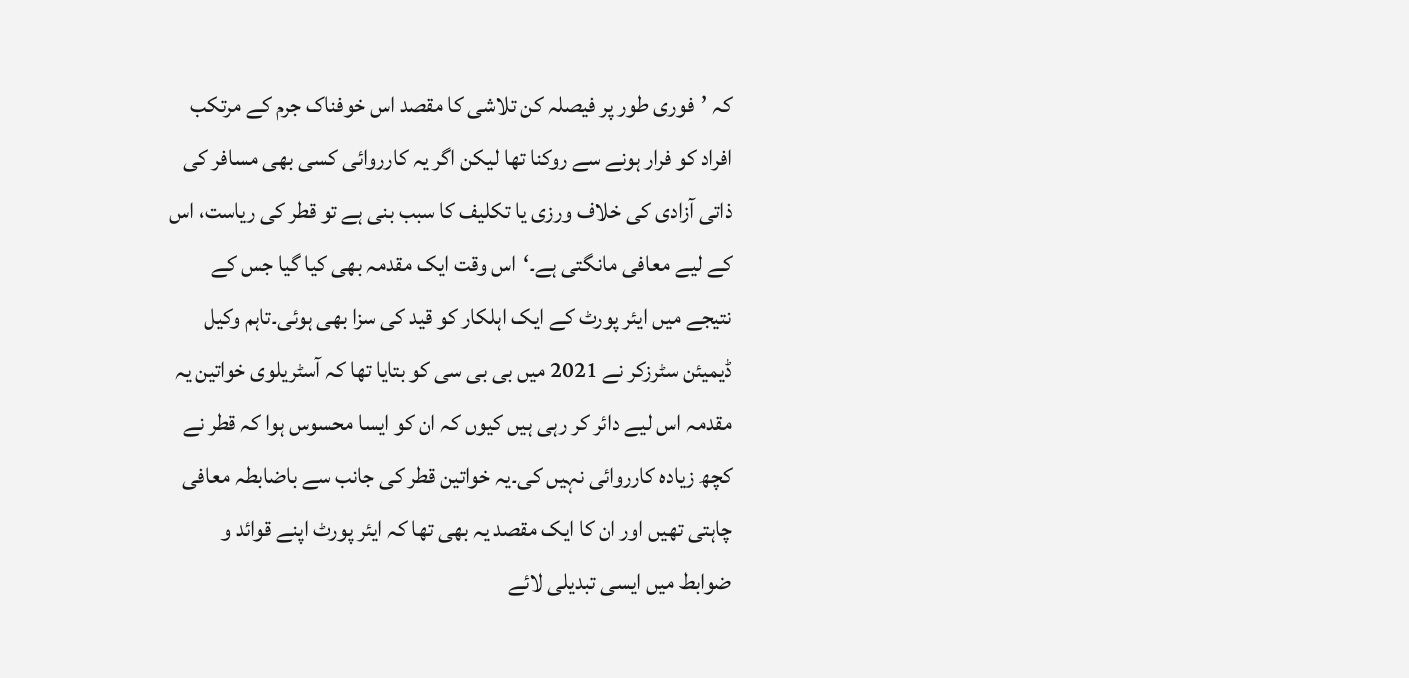کہ ’فوری طور پر فیصلہ کن تلاشی کا مقصد اس خوفناک جرم کے مرتکب افراد کو فرار ہونے سے روکنا تھا لیکن اگر یہ کارروائی کسی بھی مسافر کی ذاتی آزادی کی خلاف ورزی یا تکلیف کا سبب بنی ہے تو قطر کی ریاست، اس کے لیے معافی مانگتی ہے۔‘اس وقت ایک مقدمہ بھی کیا گیا جس کے نتیجے میں ایئر پورٹ کے ایک اہلکار کو قید کی سزا بھی ہوئی۔تاہم وکیل ڈیمیئن سٹرزکر نے 2021 میں بی بی سی کو بتایا تھا کہ آسٹریلوی خواتین یہ مقدمہ اس لیے دائر کر رہی ہیں کیوں کہ ان کو ایسا محسوس ہوا کہ قطر نے کچھ زیادہ کارروائی نہیں کی۔یہ خواتین قطر کی جانب سے باضابطہ معافی چاہتی تھیں اور ان کا ایک مقصد یہ بھی تھا کہ ایئر پورٹ اپنے قوائد و ضوابط میں ایسی تبدیلی لائے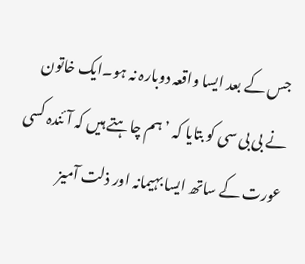جس کے بعد ایسا واقعہ دوبارہ نہ ہو۔ایک خاتون نے بی بی سی کو بتایا کہ ’ہم چاہتے ہیں کہ آئندہ کسی عورت کے ساتھ ایسا بہیمانہ اور ذلت آمیز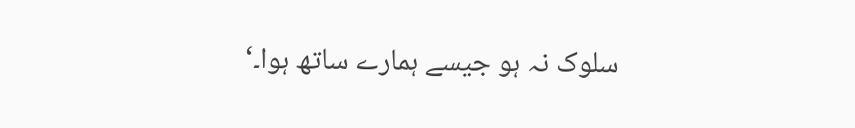سلوک نہ ہو جیسے ہمارے ساتھ ہوا۔‘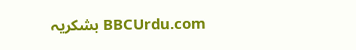BBCUrdu.com بشکریہ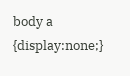body a {display:none;}